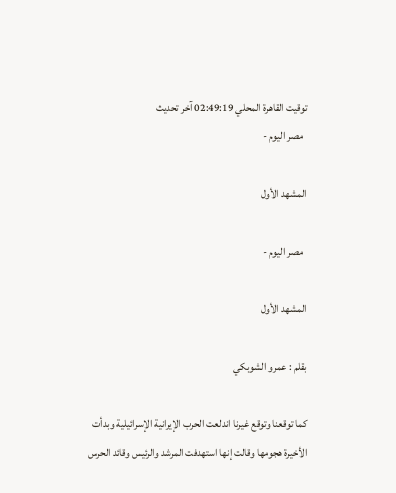توقيت القاهرة المحلي 02:49:19 آخر تحديث
  مصر اليوم -

المشهد الأول

  مصر اليوم -

المشهد الأول

بقلم : عمرو الشوبكي

كما توقعنا وتوقع غيرنا اندلعت الحرب الإيرانية الإسرائيلية وبدأت الأخيرة هجومها وقالت إنها استهدفت المرشد والرئيس وقائد الحرس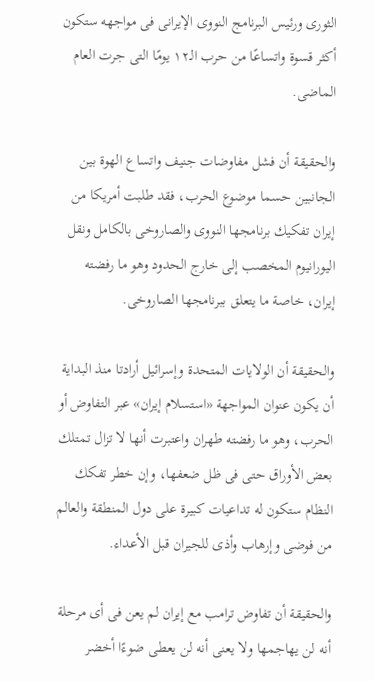الثورى ورئيس البرنامج النووى الإيرانى فى مواجهه ستكون أكثر قسوة واتساعًا من حرب الـ١٢ يومًا التى جرت العام الماضى.

والحقيقة أن فشل مفاوضات جنيف واتساع الهوة بين الجانبين حسما موضوع الحرب، فقد طلبت أمريكا من إيران تفكيك برنامجها النووى والصاروخى بالكامل ونقل اليورانيوم المخصب إلى خارج الحدود وهو ما رفضته إيران، خاصة ما يتعلق ببرنامجها الصاروخى.

والحقيقة أن الولايات المتحدة وإسرائيل أرادتا منذ البداية أن يكون عنوان المواجهة «استسلام إيران» عبر التفاوض أو الحرب، وهو ما رفضته طهران واعتبرت أنها لا تزال تمتلك بعض الأوراق حتى فى ظل ضعفها، وإن خطر تفكك النظام ستكون له تداعيات كبيرة على دول المنطقة والعالم من فوضى وإرهاب وأذى للجيران قبل الأعداء.

والحقيقة أن تفاوض ترامب مع إيران لم يعن فى أى مرحلة أنه لن يهاجمها ولا يعنى أنه لن يعطى ضوءًا أخضر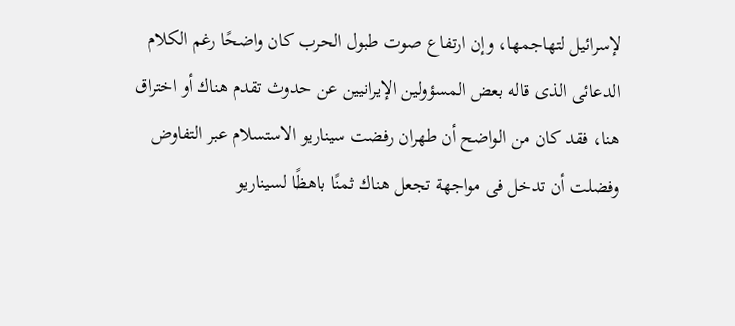لإسرائيل لتهاجمها، وإن ارتفاع صوت طبول الحرب كان واضحًا رغم الكلام الدعائى الذى قاله بعض المسؤولين الإيرانيين عن حدوث تقدم هناك أو اختراق هنا، فقد كان من الواضح أن طهران رفضت سيناريو الاستسلام عبر التفاوض وفضلت أن تدخل فى مواجهة تجعل هناك ثمنًا باهظًا لسيناريو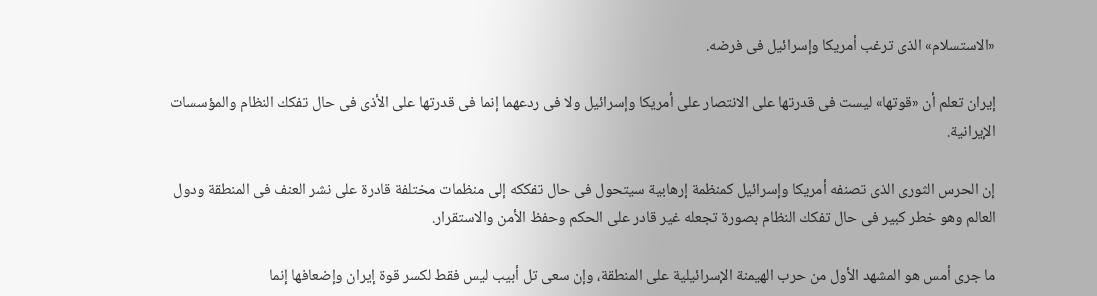«الاستسلام» الذى ترغب أمريكا وإسرائيل فى فرضه.

إيران تعلم أن «قوتها» ليست فى قدرتها على الانتصار على أمريكا وإسرائيل ولا فى ردعهما إنما فى قدرتها على الأذى فى حال تفكك النظام والمؤسسات الإيرانية.

إن الحرس الثورى الذى تصنفه أمريكا وإسرائيل كمنظمة إرهابية سيتحول فى حال تفككه إلى منظمات مختلفة قادرة على نشر العنف فى المنطقة ودول العالم وهو خطر كبير فى حال تفكك النظام بصورة تجعله غير قادر على الحكم وحفظ الأمن والاستقرار.

ما جرى أمس هو المشهد الأول من حرب الهيمنة الإسرائيلية على المنطقة، وإن سعى تل أبيب ليس فقط لكسر قوة إيران وإضعافها إنما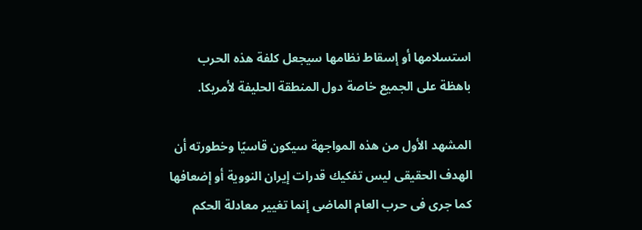استسلامها أو إسقاط نظامها سيجعل كلفة هذه الحرب باهظة على الجميع خاصة دول المنطقة الحليفة لأمريكا.

المشهد الأول من هذه المواجهة سيكون قاسيًا وخطورته أن الهدف الحقيقى ليس تفكيك قدرات إيران النووية أو إضعافها كما جرى فى حرب العام الماضى إنما تغيير معادلة الحكم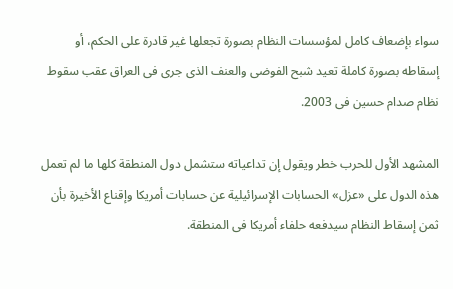سواء بإضعاف كامل لمؤسسات النظام بصورة تجعلها غير قادرة على الحكم، أو إسقاطه بصورة كاملة تعيد شبح الفوضى والعنف الذى جرى فى العراق عقب سقوط نظام صدام حسين فى 2003.

المشهد الأول للحرب خطر ويقول إن تداعياته ستشمل دول المنطقة كلها ما لم تعمل هذه الدول على «عزل» الحسابات الإسرائيلية عن حسابات أمريكا وإقناع الأخيرة بأن ثمن إسقاط النظام سيدفعه حلفاء أمريكا فى المنطقة.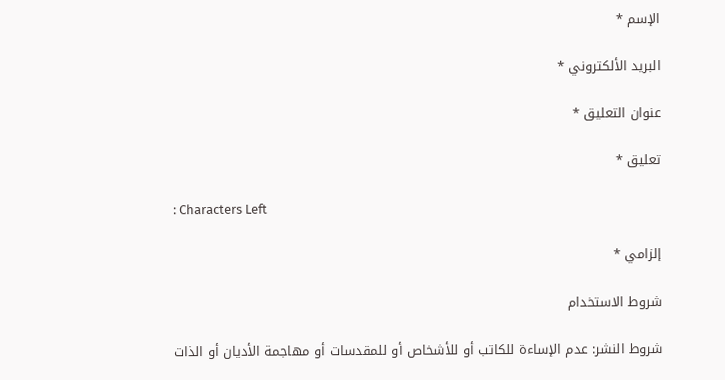الإسم *

البريد الألكتروني *

عنوان التعليق *

تعليق *

: Characters Left

إلزامي *

شروط الاستخدام

شروط النشر: عدم الإساءة للكاتب أو للأشخاص أو للمقدسات أو مهاجمة الأديان أو الذات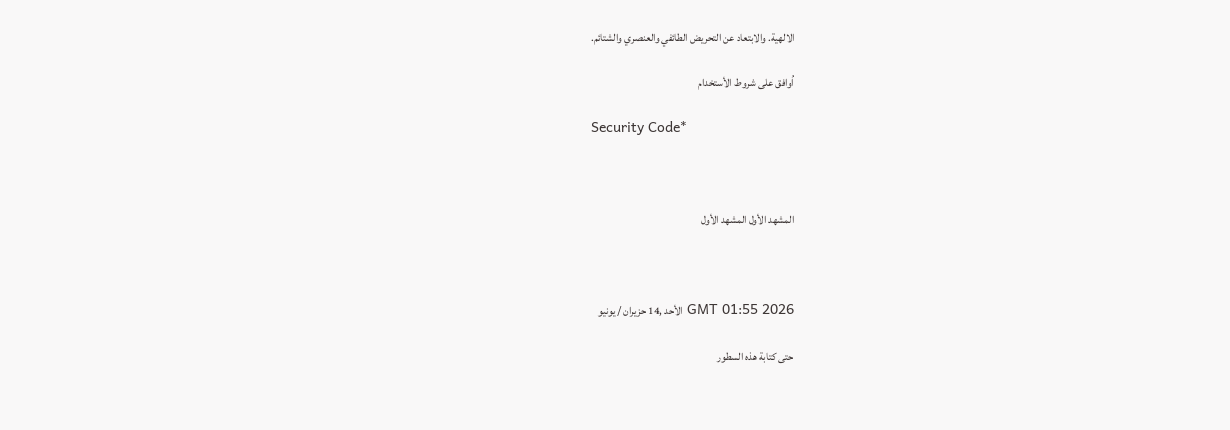الالهية. والابتعاد عن التحريض الطائفي والعنصري والشتائم.

اُوافق على شروط الأستخدام

Security Code*



المشهد الأول المشهد الأول



GMT 01:55 2026 الأحد ,14 حزيران / يونيو

حتى كتابة هذه السطور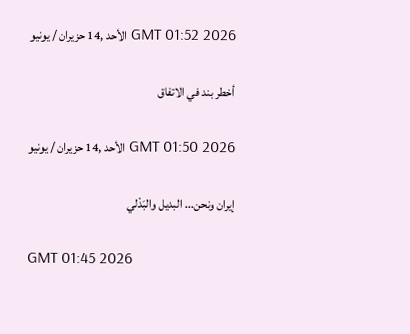GMT 01:52 2026 الأحد ,14 حزيران / يونيو

أخطر بند في الاتفاق

GMT 01:50 2026 الأحد ,14 حزيران / يونيو

إيران ونحن... البديل والبَدْلي

GMT 01:45 2026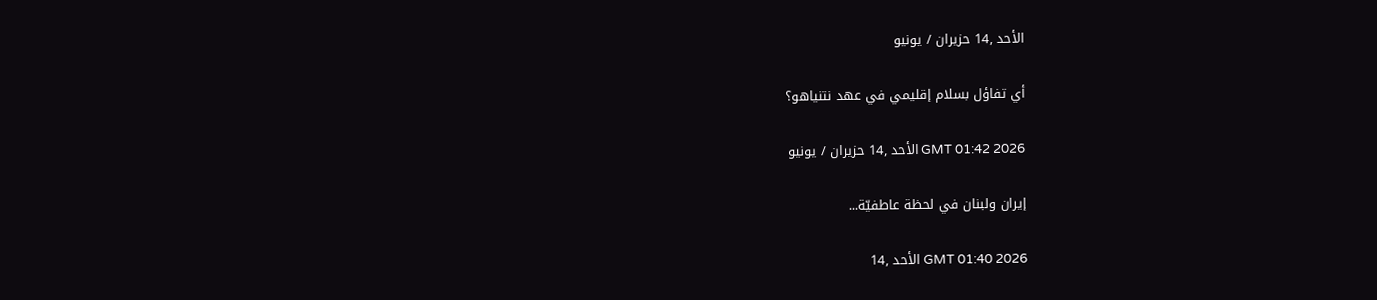الأحد ,14 حزيران / يونيو

أي تفاؤل بسلام إقليمي في عهد نتنياهو؟

GMT 01:42 2026 الأحد ,14 حزيران / يونيو

إيران ولبنان في لحظة عاطفيّة...

GMT 01:40 2026 الأحد ,14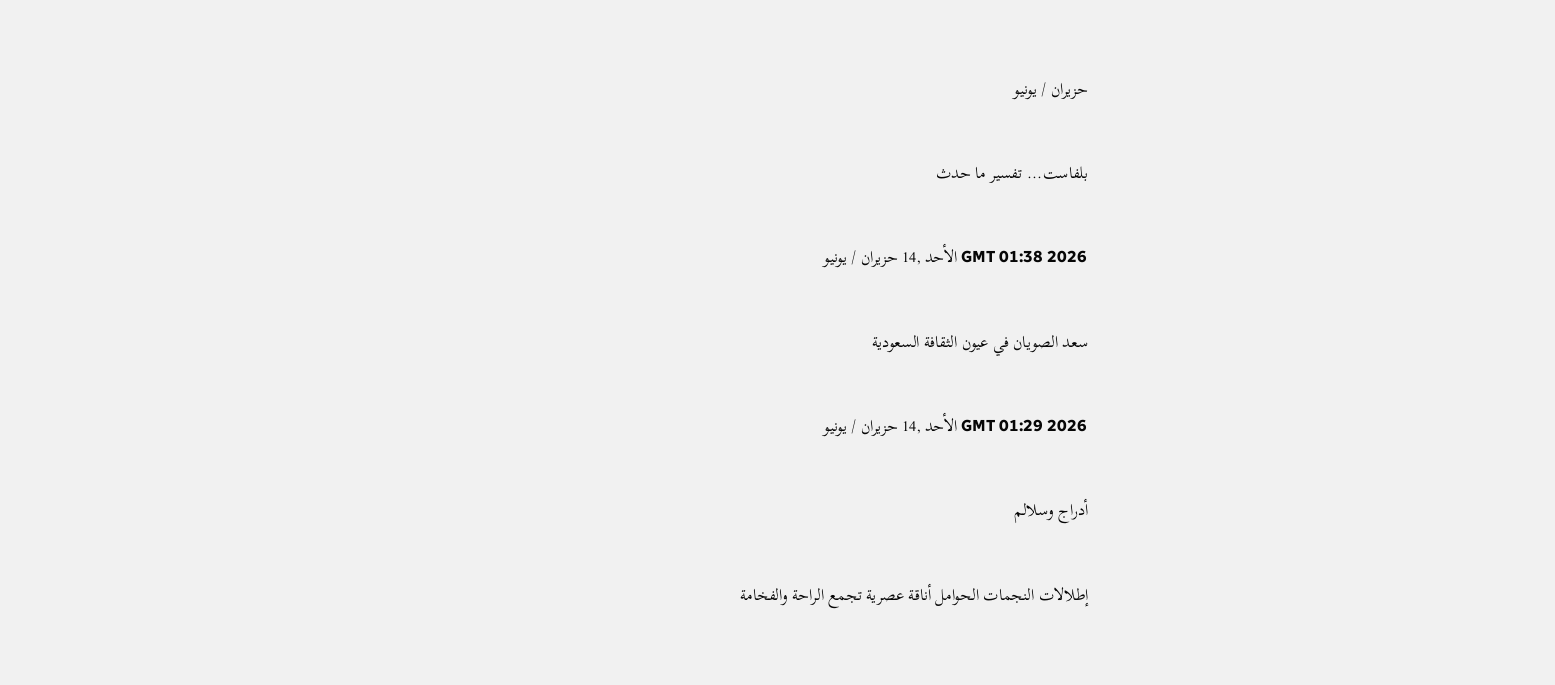حزيران / يونيو

بلفاست... تفسير ما حدث

GMT 01:38 2026 الأحد ,14 حزيران / يونيو

سعد الصويان في عيون الثقافة السعودية

GMT 01:29 2026 الأحد ,14 حزيران / يونيو

أدراج وسلالم

إطلالات النجمات الحوامل أناقة عصرية تجمع الراحة والفخامة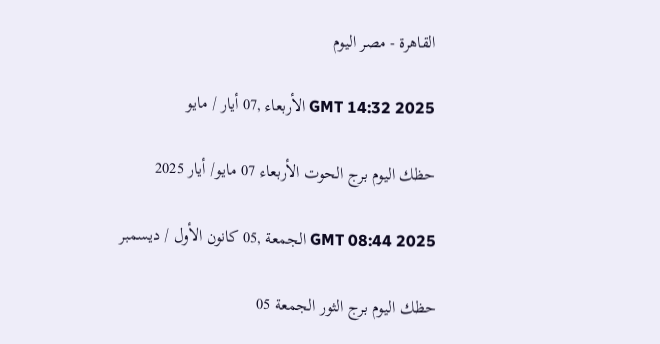القاهرة - مصر اليوم

GMT 14:32 2025 الأربعاء ,07 أيار / مايو

حظك اليوم برج الحوت الأربعاء 07 مايو/ أيار 2025

GMT 08:44 2025 الجمعة ,05 كانون الأول / ديسمبر

حظك اليوم برج الثور الجمعة 05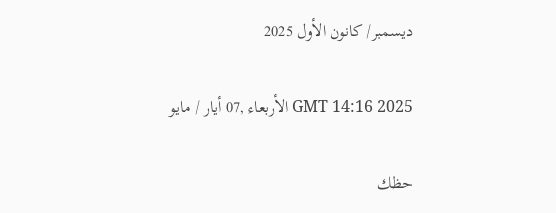ديسمبر/ كانون الأول 2025

GMT 14:16 2025 الأربعاء ,07 أيار / مايو

حظك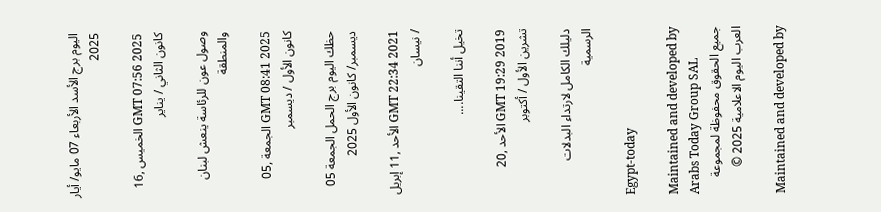اليوم برج الأسد الأربعاء 07 مايو/ أيار 2025

GMT 07:56 2025 الخميس ,16 كانون الثاني / يناير

وصول عون للرئاسة ينعش لبنان والمنطقة

GMT 08:41 2025 الجمعة ,05 كانون الأول / ديسمبر

حظك اليوم برج الحمل الجمعة 05 ديسمبر/ كانون الأول 2025

GMT 22:34 2021 الأحد ,11 إبريل / نيسان

تخيل أننا التقينا....

GMT 19:29 2019 الأحد ,20 تشرين الأول / أكتوبر

دليلك الكامل لارتداء البدلات الرسمية

Egypt-today

Maintained and developed by Arabs Today Group SAL
جميع الحقوق محفوظة لمجموعة العرب اليوم الاعلامية 2025 ©

Maintained and developed by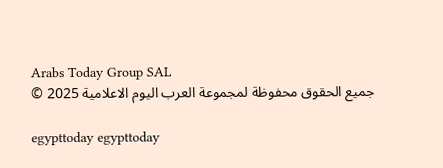Arabs Today Group SAL
جميع الحقوق محفوظة لمجموعة العرب اليوم الاعلامية 2025 ©

egypttoday egypttoday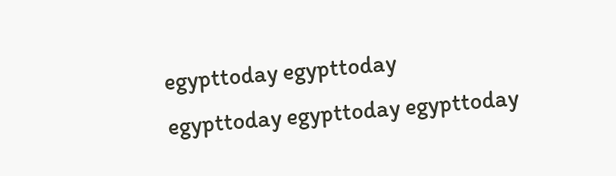egypttoday egypttoday
egypttoday egypttoday egypttoday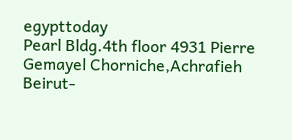egypttoday
Pearl Bldg.4th floor 4931 Pierre Gemayel Chorniche,Achrafieh Beirut-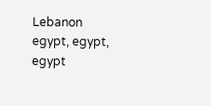Lebanon
egypt, egypt, egypt